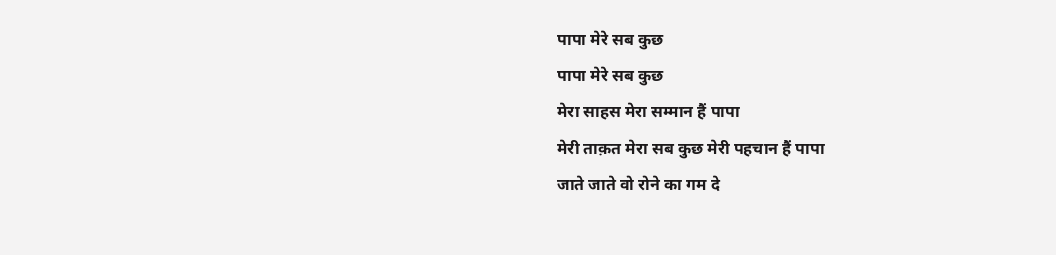पापा मेरे सब कुछ
पापा मेरे सब कुछ
मेरा साहस मेरा सम्मान हैं पापा
मेरी ताक़त मेरा सब कुछ मेरी पहचान हैं पापा
जाते जाते वो रोने का गम दे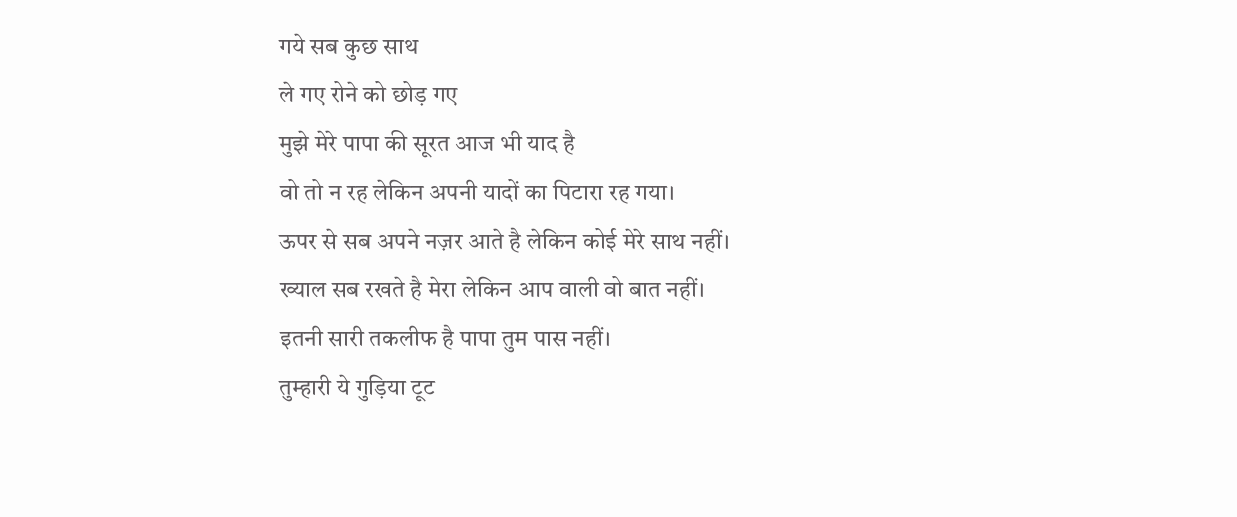गये सब कुछ साथ
ले गए रोने को छोड़ गए
मुझे मेरे पापा की सूरत आज भी याद है
वो तो न रह लेकिन अपनी यादों का पिटारा रह गया।
ऊपर से सब अपने नज़र आते है लेकिन कोई मेरे साथ नहीं।
ख्याल सब रखते है मेरा लेकिन आप वाली वो बात नहीं।
इतनी सारी तकलीफ है पापा तुम पास नहीं।
तुम्हारी ये गुड़िया टूट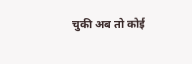चुकी अब तो कोई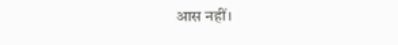आस नहीं।